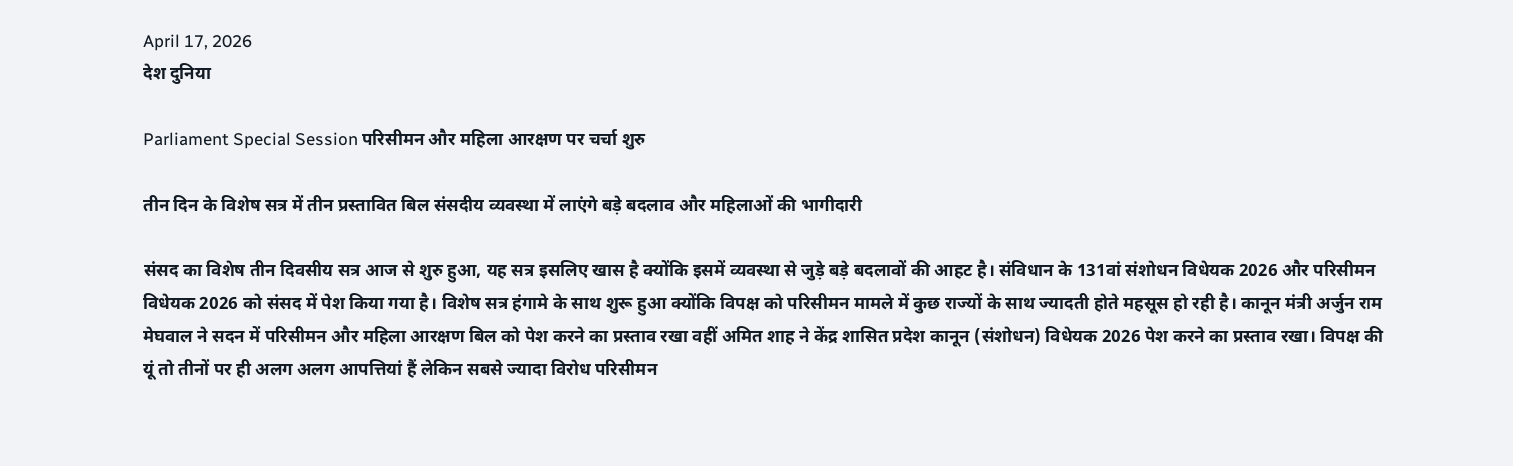April 17, 2026
देश दुनिया

Parliament Special Session परिसीमन और महिला आरक्षण पर चर्चा शुरु

तीन दिन के विशेष सत्र में तीन प्रस्तावित बिल संसदीय व्यवस्था में लाएंगे बड़े बदलाव और महिलाओं की भागीदारी

संसद का विशेष तीन दिवसीय सत्र आज से शुरु हुआ, यह सत्र इसलिए खास है क्योंकि इसमें व्यवस्था से जुड़े बड़े बदलावों की आहट है। संविधान के 131वां संशोधन विधेयक 2026 और परिसीमन विधेयक 2026 को संसद में पेश किया गया है। विशेष सत्र हंगामे के साथ शुरू हुआ क्योंकि विपक्ष को परिसीमन मामले में कुछ राज्यों के साथ ज्यादती होते महसूस हो रही है। कानून मंत्री अर्जुन राम मेघवाल ने सदन में परिसीमन और महिला आरक्षण बिल को पेश करने का प्रस्ताव रखा वहीं अमित शाह ने केंद्र शासित प्रदेश कानून (संशोधन) विधेयक 2026 पेश करने का प्रस्ताव रखा। विपक्ष की यूं तो तीनों पर ही अलग अलग आपत्तियां हैं लेकिन सबसे ज्यादा विरोध परिसीमन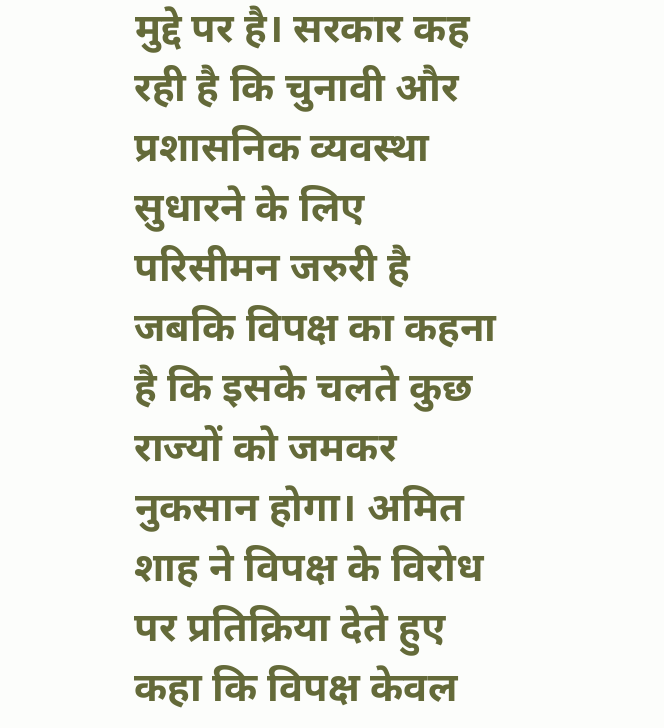मुद्दे पर है। सरकार कह रही है कि चुनावी और प्रशासनिक व्यवस्था सुधारने के लिए परिसीमन जरुरी है जबकि विपक्ष का कहना है कि इसके चलते कुछ राज्यों को जमकर नुकसान होगा। अमित शाह ने विपक्ष के विरोध पर प्रतिक्रिया देते हुए कहा कि विपक्ष केवल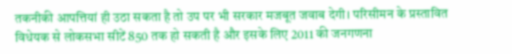तकनीकी आपत्तियां ही उठा सकता है तो उप पर भी सरकार मजबूत जवाब देगी। परिसीमन के प्रस्तावित विधेयक से लोकसभा सीटें 850 तक हो सकती है और इसके लिए 2011 की जनगणना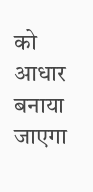को आधार बनाया जाएगा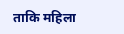ताकि महिला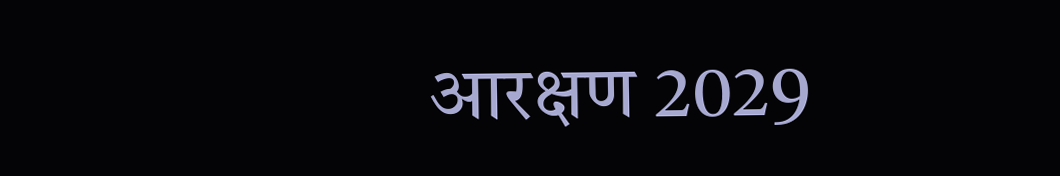आरक्षण 2029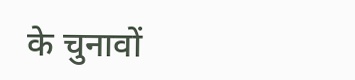के चुनावों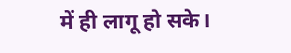में ही लागू हो सके।